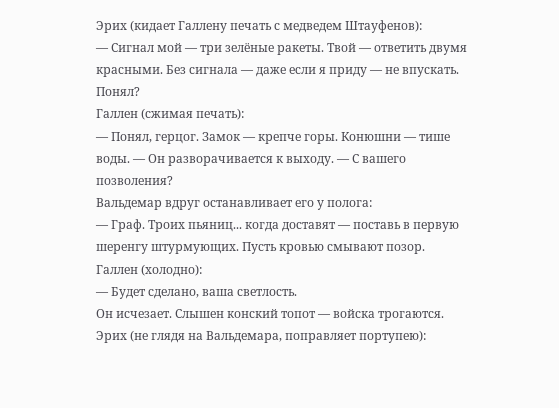Эрих (кидает Галлену печать с медведем Штауфенов):
— Сигнал мой — три зелёные ракеты. Твой — ответить двумя красными. Без сигнала — даже если я приду — не впускать. Понял?
Галлен (сжимая печать):
— Понял, герцог. Замок — крепче горы. Конюшни — тише воды. — Он разворачивается к выходу. — С вашего позволения?
Вальдемар вдруг останавливает его у полога:
— Граф. Троих пьяниц... когда доставят — поставь в первую шеренгу штурмующих. Пусть кровью смывают позор.
Галлен (холодно):
— Будет сделано, ваша светлость.
Он исчезает. Слышен конский топот — войска трогаются.
Эрих (не глядя на Вальдемара, поправляет портупею):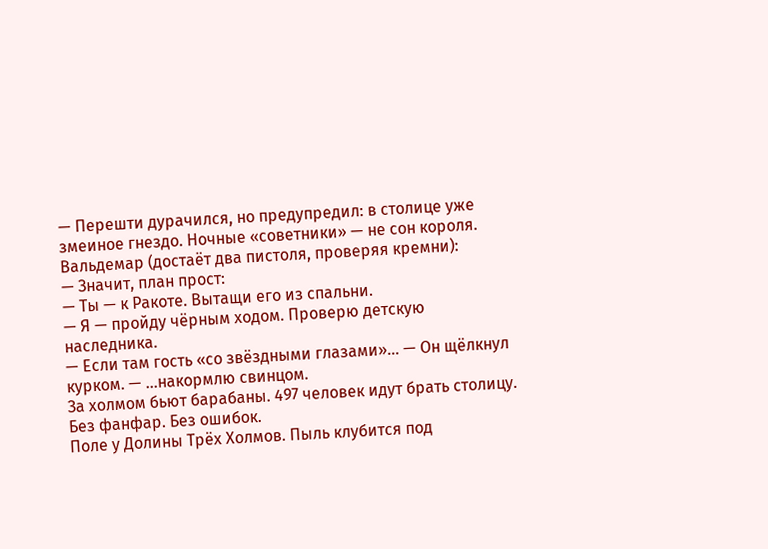— Перешти дурачился, но предупредил: в столице уже змеиное гнездо. Ночные «советники» — не сон короля.
Вальдемар (достаёт два пистоля, проверяя кремни):
— Значит, план прост:
— Ты — к Ракоте. Вытащи его из спальни.
— Я — пройду чёрным ходом. Проверю детскую наследника.
— Если там гость «со звёздными глазами»... — Он щёлкнул курком. — ...накормлю свинцом.
За холмом бьют барабаны. 497 человек идут брать столицу. Без фанфар. Без ошибок.
Поле у Долины Трёх Холмов. Пыль клубится под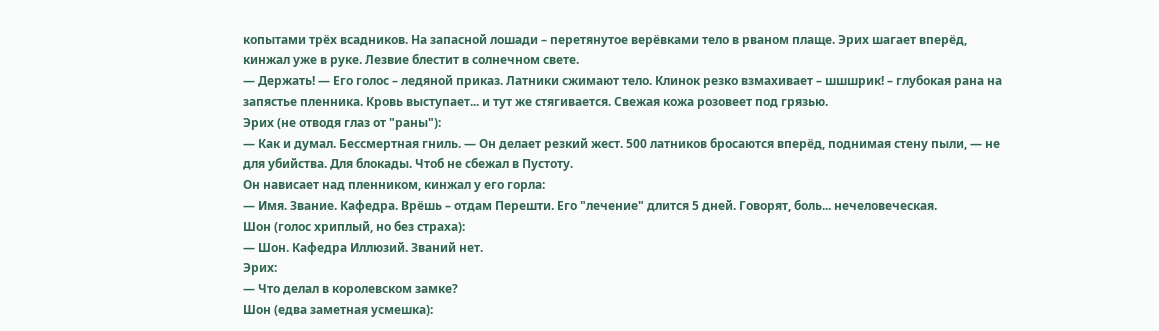копытами трёх всадников. На запасной лошади – перетянутое верёвками тело в рваном плаще. Эрих шагает вперёд, кинжал уже в руке. Лезвие блестит в солнечном свете.
— Держать! — Его голос – ледяной приказ. Латники сжимают тело. Клинок резко взмахивает – шшшрик! – глубокая рана на запястье пленника. Кровь выступает... и тут же стягивается. Свежая кожа розовеет под грязью.
Эрих (не отводя глаз от "раны"):
— Как и думал. Бессмертная гниль. — Он делает резкий жест. 500 латников бросаются вперёд, поднимая стену пыли, — не для убийства. Для блокады. Чтоб не сбежал в Пустоту.
Он нависает над пленником, кинжал у его горла:
— Имя. Звание. Кафедра. Врёшь – отдам Перешти. Его "лечение" длится 5 дней. Говорят, боль... нечеловеческая.
Шон (голос хриплый, но без страха):
— Шон. Кафедра Иллюзий. Званий нет.
Эрих:
— Что делал в королевском замке?
Шон (едва заметная усмешка):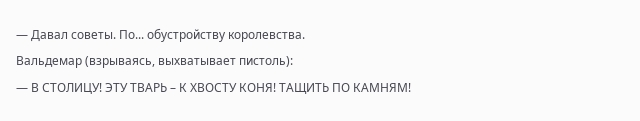— Давал советы. По... обустройству королевства.
Вальдемар (взрываясь, выхватывает пистоль):
— В СТОЛИЦУ! ЭТУ ТВАРЬ – К ХВОСТУ КОНЯ! ТАЩИТЬ ПО КАМНЯМ!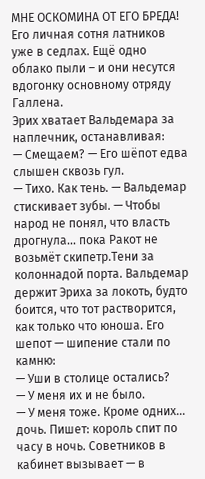МНЕ ОСКОМИНА ОТ ЕГО БРЕДА!
Его личная сотня латников уже в седлах. Ещё одно облако пыли – и они несутся вдогонку основному отряду Галлена.
Эрих хватает Вальдемара за наплечник, останавливая:
— Смещаем? — Его шёпот едва слышен сквозь гул.
— Тихо. Как тень. — Вальдемар стискивает зубы. — Чтобы народ не понял, что власть дрогнула... пока Ракот не возьмёт скипетр.Тени за колоннадой порта. Вальдемар держит Эриха за локоть, будто боится, что тот растворится, как только что юноша. Его шепот — шипение стали по камню:
— Уши в столице остались?
— У меня их и не было.
— У меня тоже. Кроме одних... дочь. Пишет: король спит по часу в ночь. Советников в кабинет вызывает — в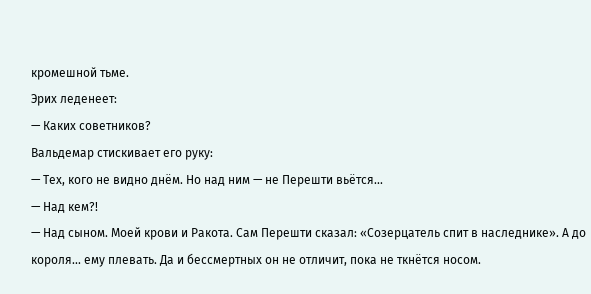кромешной тьме.
Эрих леденеет:
— Каких советников?
Вальдемар стискивает его руку:
— Тех, кого не видно днём. Но над ним — не Перешти вьётся...
— Над кем?!
— Над сыном. Моей крови и Ракота. Сам Перешти сказал: «Созерцатель спит в наследнике». А до короля... ему плевать. Да и бессмертных он не отличит, пока не ткнётся носом.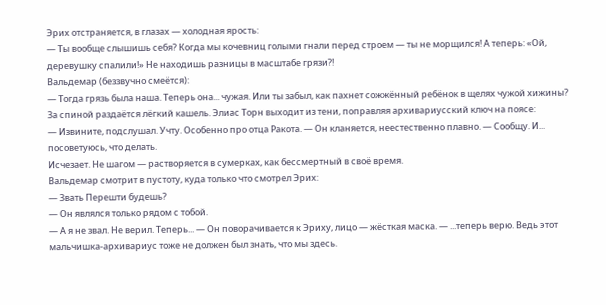Эрих отстраняется, в глазах — холодная ярость:
— Ты вообще слышишь себя? Когда мы кочевниц голыми гнали перед строем — ты не морщился! А теперь: «Ой, деревушку спалили!» Не находишь разницы в масштабе грязи?!
Вальдемар (беззвучно смеётся):
— Тогда грязь была наша. Теперь она... чужая. Или ты забыл, как пахнет сожжённый ребёнок в щелях чужой хижины?
За спиной раздаётся лёгкий кашель. Элиас Торн выходит из тени, поправляя архивариусский ключ на поясе:
— Извините, подслушал. Учту. Особенно про отца Ракота. — Он кланяется, неестественно плавно. — Сообщу. И... посоветуюсь, что делать.
Исчезает. Не шагом — растворяется в сумерках, как бессмертный в своё время.
Вальдемар смотрит в пустоту, куда только что смотрел Эрих:
— Звать Перешти будешь?
— Он являлся только рядом с тобой.
— А я не звал. Не верил. Теперь... — Он поворачивается к Эриху, лицо — жёсткая маска. — ...теперь верю. Ведь этот мальчишка-архивариус тоже не должен был знать, что мы здесь.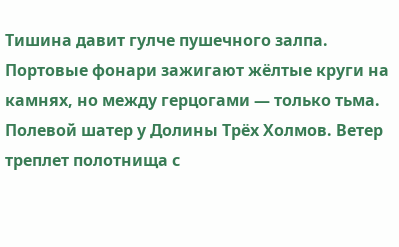Тишина давит гулче пушечного залпа. Портовые фонари зажигают жёлтые круги на камнях, но между герцогами — только тьма.
Полевой шатер у Долины Трёх Холмов. Ветер треплет полотнища с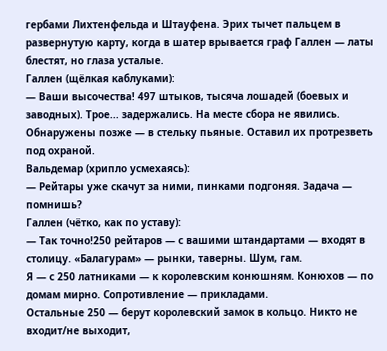гербами Лихтенфельда и Штауфена. Эрих тычет пальцем в развернутую карту, когда в шатер врывается граф Галлен — латы блестят, но глаза усталые.
Галлен (щёлкая каблуками):
— Ваши высочества! 497 штыков, тысяча лошадей (боевых и заводных). Трое... задержались. На месте сбора не явились. Обнаружены позже — в стельку пьяные. Оставил их протрезветь под охраной.
Вальдемар (хрипло усмехаясь):
— Рейтары уже скачут за ними, пинками подгоняя. Задача — помнишь?
Галлен (чётко, как по уставу):
— Так точно!250 рейтаров — с вашими штандартами — входят в столицу. «Балагурам» — рынки, таверны. Шум, гам.
Я — с 250 латниками — к королевским конюшням. Конюхов — по домам мирно. Сопротивление — прикладами.
Остальные 250 — берут королевский замок в кольцо. Никто не входит/не выходит,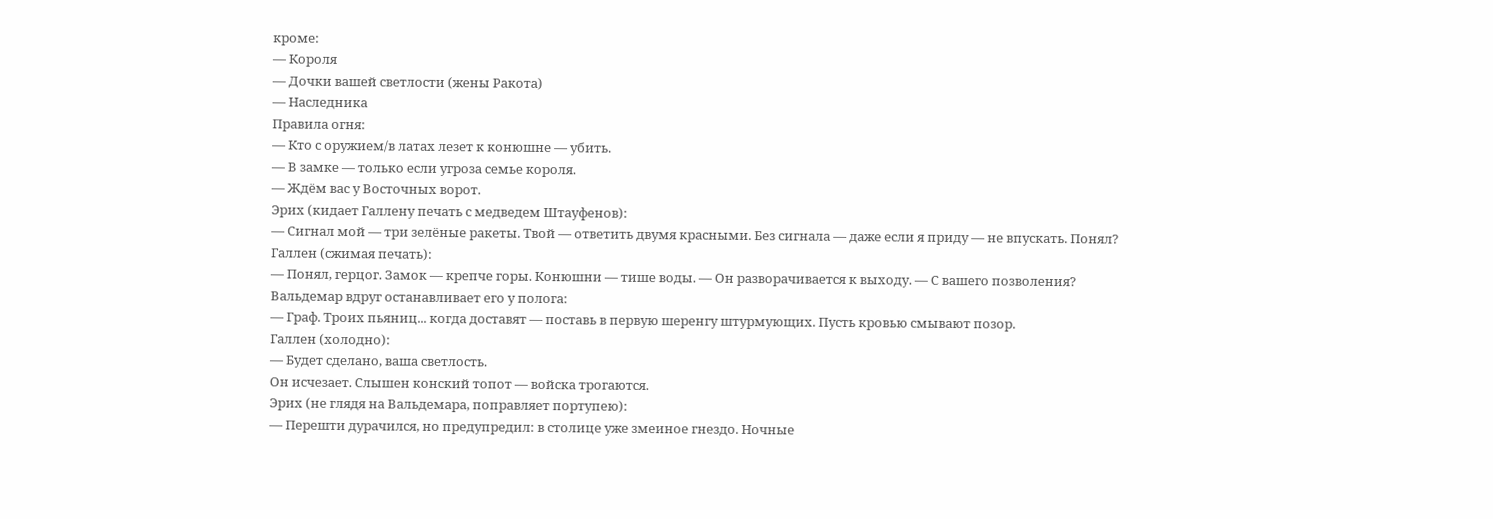кроме:
— Короля
— Дочки вашей светлости (жены Ракота)
— Наследника
Правила огня:
— Кто с оружием/в латах лезет к конюшне — убить.
— В замке — только если угроза семье короля.
— Ждём вас у Восточных ворот.
Эрих (кидает Галлену печать с медведем Штауфенов):
— Сигнал мой — три зелёные ракеты. Твой — ответить двумя красными. Без сигнала — даже если я приду — не впускать. Понял?
Галлен (сжимая печать):
— Понял, герцог. Замок — крепче горы. Конюшни — тише воды. — Он разворачивается к выходу. — С вашего позволения?
Вальдемар вдруг останавливает его у полога:
— Граф. Троих пьяниц... когда доставят — поставь в первую шеренгу штурмующих. Пусть кровью смывают позор.
Галлен (холодно):
— Будет сделано, ваша светлость.
Он исчезает. Слышен конский топот — войска трогаются.
Эрих (не глядя на Вальдемара, поправляет портупею):
— Перешти дурачился, но предупредил: в столице уже змеиное гнездо. Ночные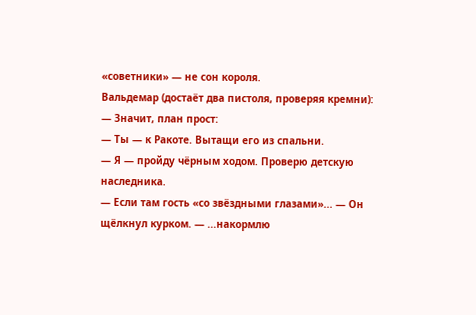«советники» — не сон короля.
Вальдемар (достаёт два пистоля, проверяя кремни):
— Значит, план прост:
— Ты — к Ракоте. Вытащи его из спальни.
— Я — пройду чёрным ходом. Проверю детскую наследника.
— Если там гость «со звёздными глазами»... — Он щёлкнул курком. — ...накормлю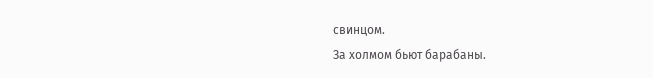свинцом.
За холмом бьют барабаны.